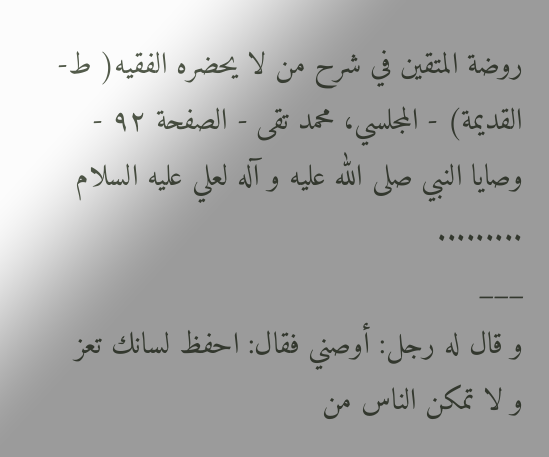روضة المتقين في شرح من لا يحضره الفقيه( ط- القديمة) - المجلسي، محمد تقى - الصفحة ٩٢ - وصايا النبي صلى الله عليه و آله لعلي عليه السلام
.........
___
و قال له رجل: أوصني فقال: احفظ لسانك تعز و لا تمكن الناس من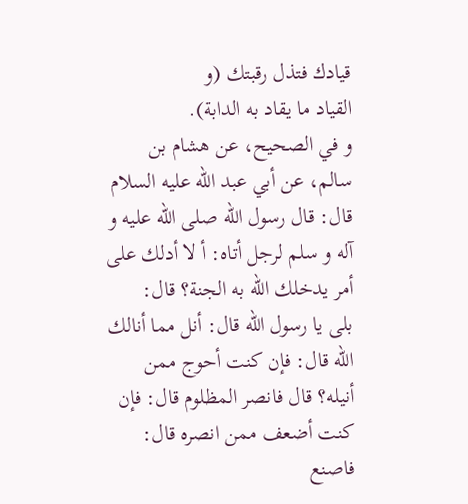قيادك فتذل رقبتك (و
القياد ما يقاد به الدابة).
و في الصحيح، عن هشام بن سالم، عن أبي عبد الله عليه السلام قال: قال رسول الله صلى الله عليه و آله و سلم لرجل أتاه: أ لا أدلك على أمر يدخلك الله به الجنة؟ قال:
بلى يا رسول الله قال: أنل مما أنالك الله قال: فإن كنت أحوج ممن أنيله؟ قال فانصر المظلوم قال: فإن كنت أضعف ممن انصره قال: فاصنع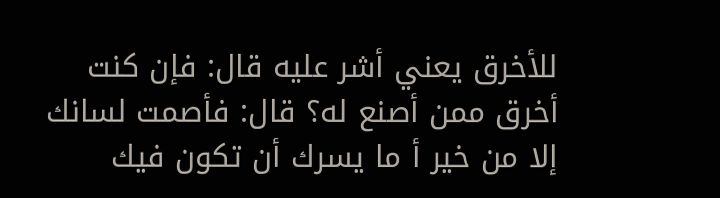للأخرق يعني أشر عليه قال: فإن كنت أخرق ممن أصنع له؟ قال: فأصمت لسانك إلا من خير أ ما يسرك أن تكون فيك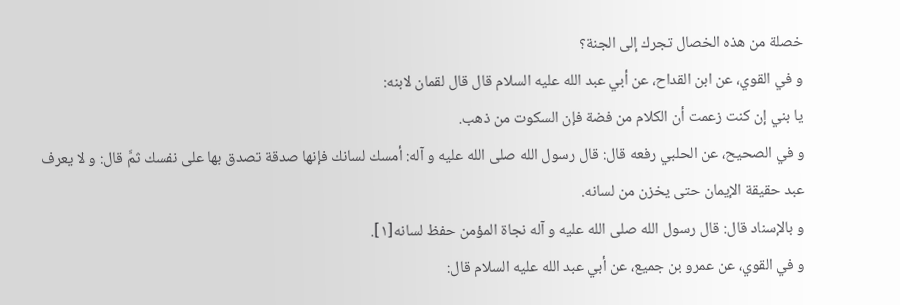خصلة من هذه الخصال تجرك إلى الجنة؟
و في القوي، عن ابن القداح، عن أبي عبد الله عليه السلام قال قال لقمان لابنه:
يا بني إن كنت زعمت أن الكلام من فضة فإن السكوت من ذهب.
و في الصحيح، عن الحلبي رفعه قال: قال رسول الله صلى الله عليه و آله: أمسك لسانك فإنها صدقة تصدق بها على نفسك ثمَّ قال: و لا يعرف عبد حقيقة الإيمان حتى يخزن من لسانه.
و بالإسناد قال: قال رسول الله صلى الله عليه و آله نجاة المؤمن حفظ لسانه[١].
و في القوي، عن عمرو بن جميع، عن أبي عبد الله عليه السلام قال: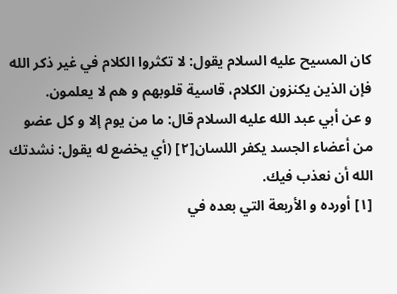كان المسيح عليه السلام يقول: لا تكثروا الكلام في غير ذكر الله فإن الذين يكنزون الكلام، قاسية قلوبهم و هم لا يعلمون.
و عن أبي عبد الله عليه السلام قال: ما من يوم إلا و كل عضو من أعضاء الجسد يكفر اللسان[٢] (أي يخضع له يقول: نشدتك الله أن نعذب فيك.
[١] أورده و الأربعة التي بعده في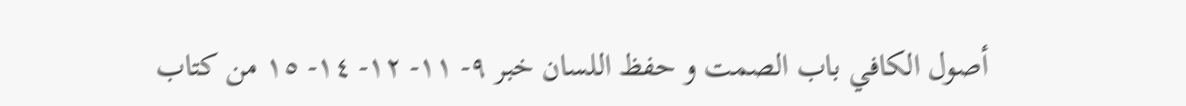أصول الكافي باب الصمت و حفظ اللسان خبر ٩- ١١- ١٢- ١٤- ١٥ من كتاب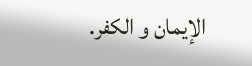الإيمان و الكفر.